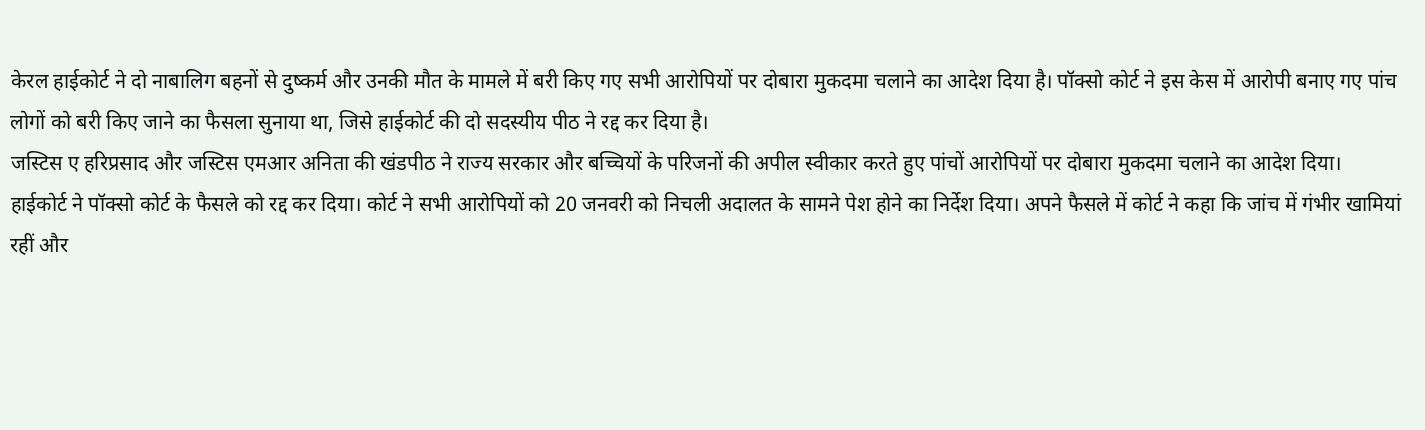केरल हाईकोर्ट ने दो नाबालिग बहनों से दुष्कर्म और उनकी मौत के मामले में बरी किए गए सभी आरोपियों पर दोबारा मुकदमा चलाने का आदेश दिया है। पॉक्सो कोर्ट ने इस केस में आरोपी बनाए गए पांच लोगों को बरी किए जाने का फैसला सुनाया था, जिसे हाईकोर्ट की दो सदस्यीय पीठ ने रद्द कर दिया है।
जस्टिस ए हरिप्रसाद और जस्टिस एमआर अनिता की खंडपीठ ने राज्य सरकार और बच्चियों के परिजनों की अपील स्वीकार करते हुए पांचों आरोपियों पर दोबारा मुकदमा चलाने का आदेश दिया।
हाईकोर्ट ने पॉक्सो कोर्ट के फैसले को रद्द कर दिया। कोर्ट ने सभी आरोपियों को 20 जनवरी को निचली अदालत के सामने पेश होने का निर्देश दिया। अपने फैसले में कोर्ट ने कहा कि जांच में गंभीर खामियां रहीं और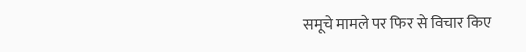समूचे मामले पर फिर से विचार किए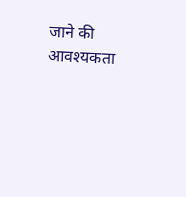जाने की आवश्यकता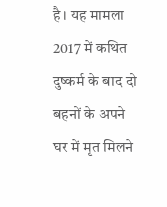है। यह मामला 2017 में कथित दुष्कर्म के बाद दो बहनों के अपने घर में मृत मिलने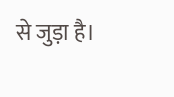से जुड़ा है।